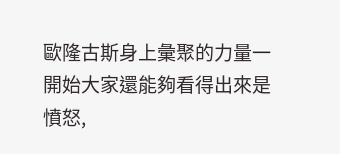歐隆古斯身上彙聚的力量一開始大家還能夠看得出來是憤怒,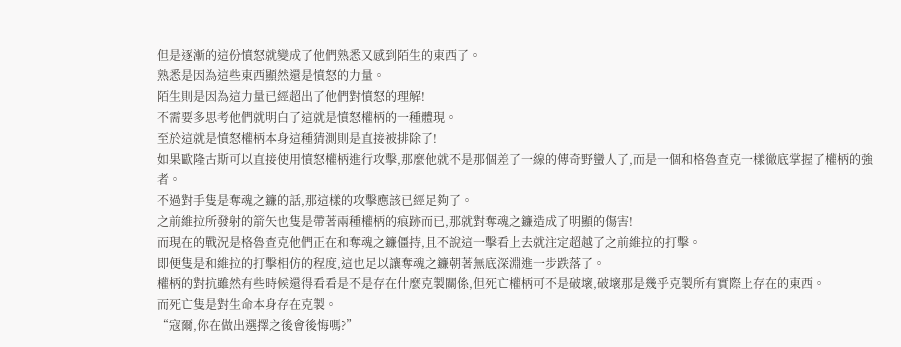但是逐漸的這份憤怒就變成了他們熟悉又感到陌生的東西了。
熟悉是因為這些東西顯然還是憤怒的力量。
陌生則是因為這力量已經超出了他們對憤怒的理解!
不需要多思考他們就明白了這就是憤怒權柄的一種體現。
至於這就是憤怒權柄本身這種猜測則是直接被排除了!
如果歐隆古斯可以直接使用憤怒權柄進行攻擊,那麼他就不是那個差了一線的傳奇野蠻人了,而是一個和格魯查克一樣徹底掌握了權柄的強者。
不過對手隻是奪魂之鐮的話,那這樣的攻擊應該已經足夠了。
之前維拉所發射的箭矢也隻是帶著兩種權柄的痕跡而已,那就對奪魂之鐮造成了明顯的傷害!
而現在的戰況是格魯查克他們正在和奪魂之鐮僵持,且不說這一擊看上去就注定超越了之前維拉的打擊。
即便隻是和維拉的打擊相仿的程度,這也足以讓奪魂之鐮朝著無底深淵進一步跌落了。
權柄的對抗雖然有些時候還得看看是不是存在什麼克製關係,但死亡權柄可不是破壞,破壞那是幾乎克製所有實際上存在的東西。
而死亡隻是對生命本身存在克製。
“寇爾,你在做出選擇之後會後悔嗎?”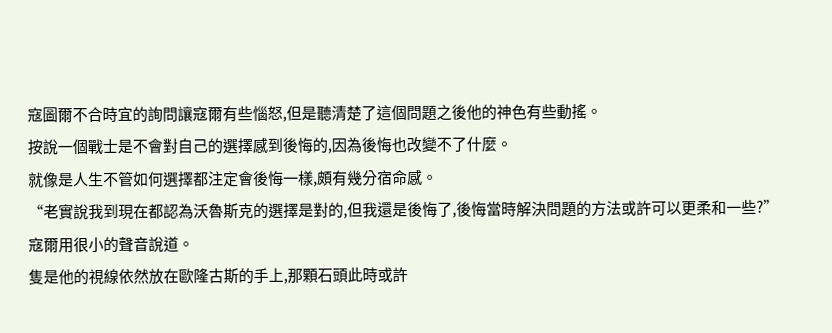寇圖爾不合時宜的詢問讓寇爾有些惱怒,但是聽清楚了這個問題之後他的神色有些動搖。
按說一個戰士是不會對自己的選擇感到後悔的,因為後悔也改變不了什麼。
就像是人生不管如何選擇都注定會後悔一樣,頗有幾分宿命感。
“老實說我到現在都認為沃魯斯克的選擇是對的,但我還是後悔了,後悔當時解決問題的方法或許可以更柔和一些?”
寇爾用很小的聲音說道。
隻是他的視線依然放在歐隆古斯的手上,那顆石頭此時或許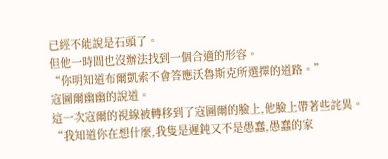已經不能說是石頭了。
但他一時間也沒辦法找到一個合適的形容。
“你明知道布爾凱索不會答應沃魯斯克所選擇的道路。”
寇圖爾幽幽的說道。
這一次寇爾的視線被轉移到了寇圖爾的臉上,他臉上帶著些詫異。
“我知道你在想什麼,我隻是遲鈍又不是愚蠢,愚蠢的家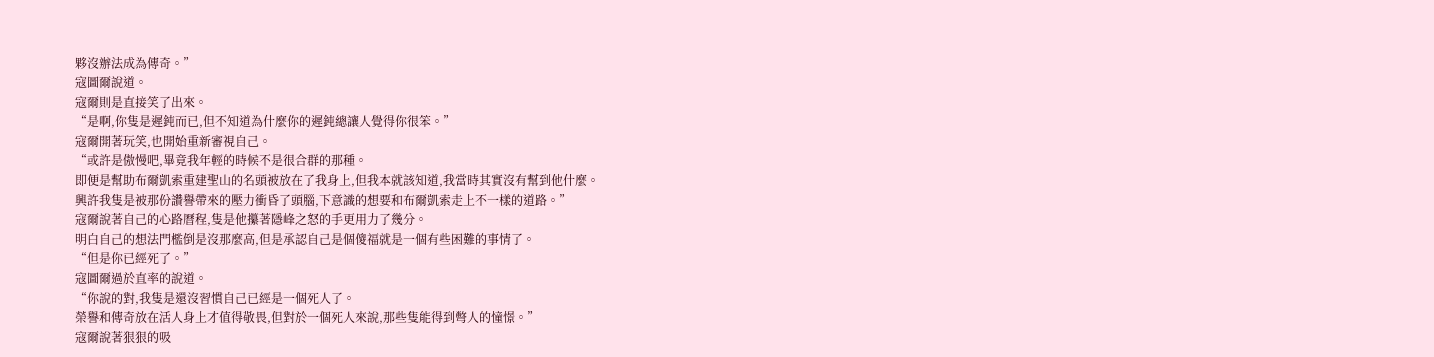夥沒辦法成為傳奇。”
寇圖爾說道。
寇爾則是直接笑了出來。
“是啊,你隻是遲鈍而已,但不知道為什麼你的遲鈍總讓人覺得你很笨。”
寇爾開著玩笑,也開始重新審視自己。
“或許是傲慢吧,畢竟我年輕的時候不是很合群的那種。
即便是幫助布爾凱索重建聖山的名頭被放在了我身上,但我本就該知道,我當時其實沒有幫到他什麼。
興許我隻是被那份讚譽帶來的壓力衝昏了頭腦,下意識的想要和布爾凱索走上不一樣的道路。”
寇爾說著自己的心路曆程,隻是他攥著隱峰之怒的手更用力了幾分。
明白自己的想法門檻倒是沒那麼高,但是承認自己是個傻福就是一個有些困難的事情了。
“但是你已經死了。”
寇圖爾過於直率的說道。
“你說的對,我隻是還沒習慣自己已經是一個死人了。
榮譽和傳奇放在活人身上才值得敬畏,但對於一個死人來說,那些隻能得到彆人的憧憬。”
寇爾說著狠狠的吸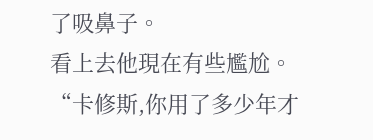了吸鼻子。
看上去他現在有些尷尬。
“卡修斯,你用了多少年才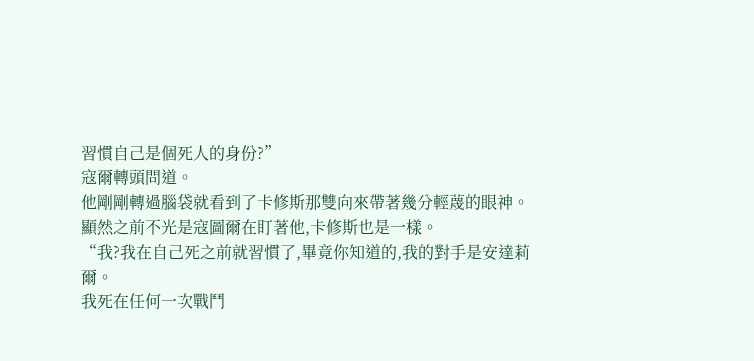習慣自己是個死人的身份?”
寇爾轉頭問道。
他剛剛轉過腦袋就看到了卡修斯那雙向來帶著幾分輕蔑的眼神。
顯然之前不光是寇圖爾在盯著他,卡修斯也是一樣。
“我?我在自己死之前就習慣了,畢竟你知道的,我的對手是安達莉爾。
我死在任何一次戰鬥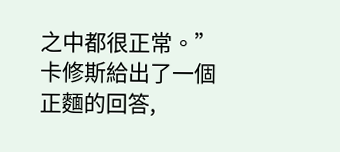之中都很正常。”
卡修斯給出了一個正麵的回答,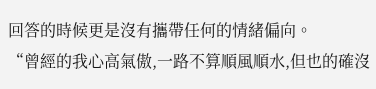回答的時候更是沒有攜帶任何的情緒偏向。
“曾經的我心高氣傲,一路不算順風順水,但也的確沒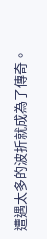遭遇太多的波折就成為了傳奇。